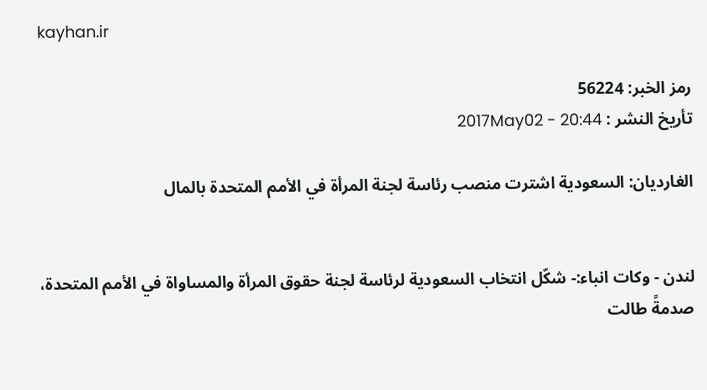kayhan.ir

رمز الخبر: 56224
تأريخ النشر : 2017May02 - 20:44

الغارديان: السعودية اشترت منصب رئاسة لجنة المرأة في الأمم المتحدة بالمال


لندن - وكات انباء:- شكّل انتخاب السعودية لرئاسة لجنة حقوق المرأة والمساواة في الأمم المتحدة، صدمةً طالت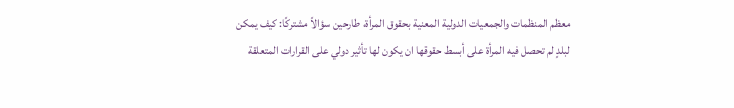معظم المنظمات والجمعيات الدولية المعنية بحقوق المرأة، طارحين سؤالاً مشتركًا: كيف يمكن لبلدٍ لم تحصل فيه المرأة على أبسط حقوقها ان يكون لها تأثير دولي على القرارات المتعلقة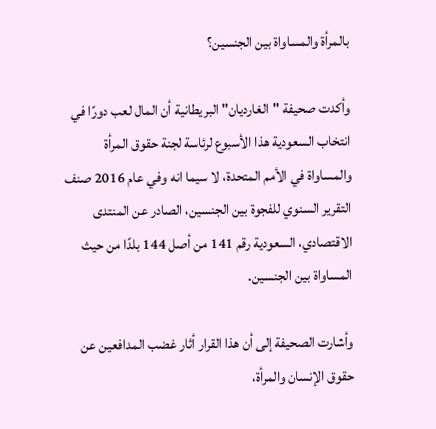بالمرأة والمساواة بين الجنسين؟

وأكدت صحيفة "الغارديان" البريطانية أن المال لعب دورًا في انتخاب السعودية هذا الأسبوع لرئاسة لجنة حقوق المرأة والمساواة في الأمم المتحدة، لا سيما انه وفي عام 2016 صنف التقرير السنوي للفجوة بين الجنسين، الصادر عن المنتدى الاقتصادي، السعودية رقم 141 من أصل 144 بلدًا من حيث المساواة بين الجنسين.

وأشارت الصحيفة إلى أن هذا القرار أثار غضب المدافعين عن حقوق الإنسان والمرأة،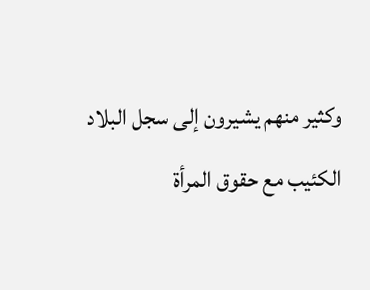وكثير منهم يشيرون إلى سجل البلاد الكئيب مع حقوق المرأة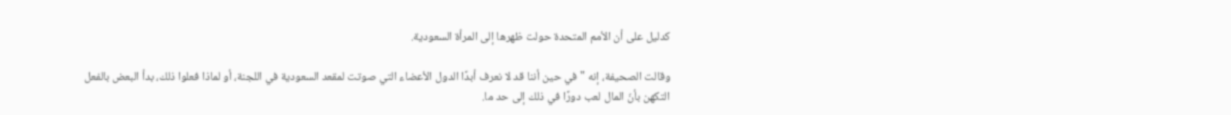كدليل على أن الأمم المتحدة حولت ظهرها إلى المرأة السعودية.

وقالت الصحيفة، إنه "في حين أننا قد لا نعرف أبدًا الدول الأعضاء التي صوتت لمقعد السعودية في اللجنة، أو لماذا فعلوا ذلك، بدأ البعض بالفعل التكهن بأنّ المال لعب دورًا في ذلك إلى حد ما.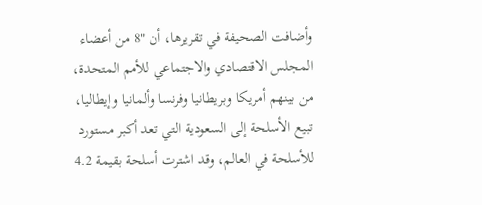وأضافت الصحيفة في تقريرها، أن "8 من أعضاء المجلس الاقتصادي والاجتماعي للأمم المتحدة، من بينهم أمريكا وبريطانيا وفرنسا وألمانيا وإيطاليا، تبيع الأسلحة إلى السعودية التي تعد أكبر مستورد للأسلحة في العالم، وقد اشترت أسلحة بقيمة 4.2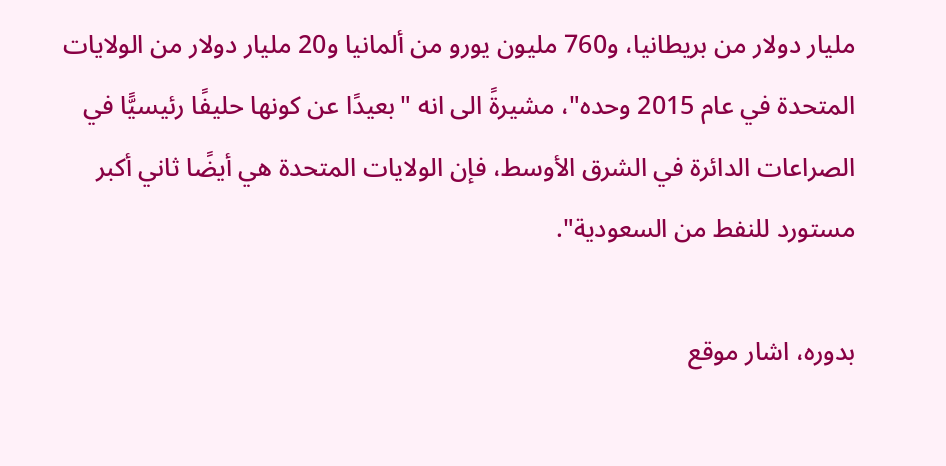مليار دولار من بريطانيا، و760 مليون يورو من ألمانيا و20 مليار دولار من الولايات المتحدة في عام 2015 وحده"، مشيرةً الى انه "بعيدًا عن كونها حليفًا رئيسيًّا في الصراعات الدائرة في الشرق الأوسط، فإن الولايات المتحدة هي أيضًا ثاني أكبر مستورد للنفط من السعودية".

بدوره، اشار موقع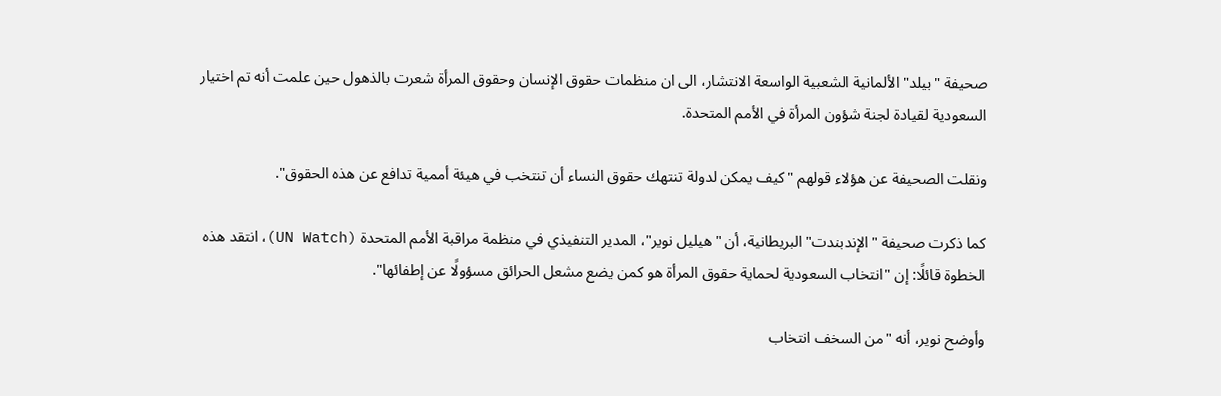صحيفة "بيلد" الألمانية الشعبية الواسعة الانتشار، الى ان منظمات حقوق الإنسان وحقوق المرأة شعرت بالذهول حين علمت أنه تم اختيار السعودية لقيادة لجنة شؤون المرأة في الأمم المتحدة.

ونقلت الصحيفة عن هؤلاء قولهم "كيف يمكن لدولة تنتهك حقوق النساء أن تنتخب في هيئة أممية تدافع عن هذه الحقوق".

كما ذكرت صحيفة "الإندبندت" البريطانية، أن "هيليل نوير"، المدير التنفيذي في منظمة مراقبة الأمم المتحدة (UN Watch)، انتقد هذه الخطوة قائلًا: إن "انتخاب السعودية لحماية حقوق المرأة هو كمن يضع مشعل الحرائق مسؤولًا عن إطفائها".

وأوضح نوير، أنه "من السخف انتخاب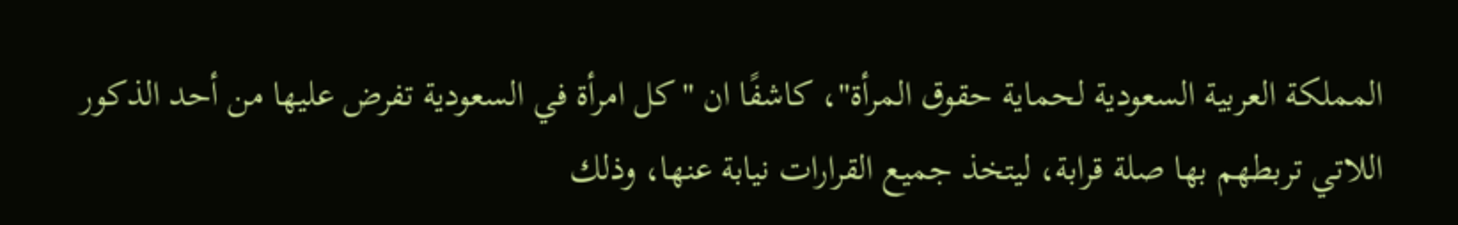المملكة العربية السعودية لحماية حقوق المرأة"، كاشفًا ان "كل امرأة في السعودية تفرض عليها من أحد الذكور اللاتي تربطهم بها صلة قرابة، ليتخذ جميع القرارات نيابة عنها، وذلك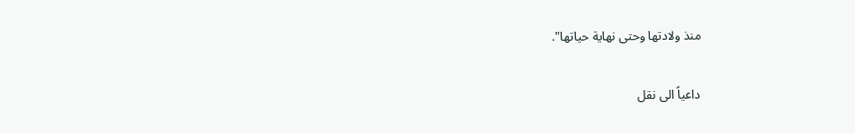منذ ولادتها وحتى نهاية حياتها".

داعياً الى نقل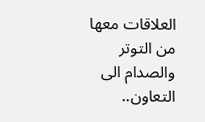العلاقات معها من التوتر والصدام الى التعاون..